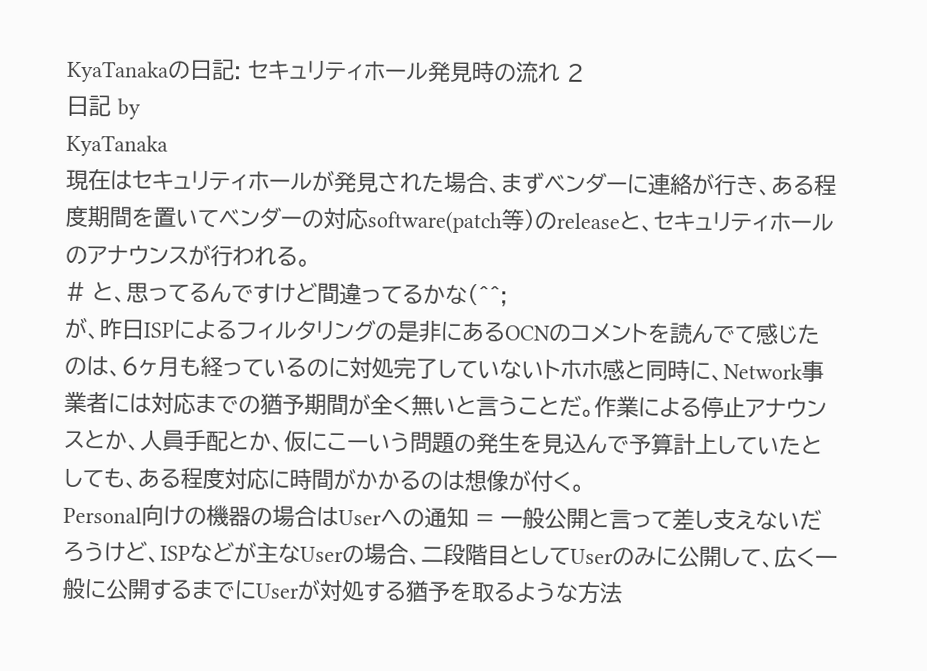KyaTanakaの日記: セキュリティホール発見時の流れ 2
日記 by
KyaTanaka
現在はセキュリティホールが発見された場合、まずベンダーに連絡が行き、ある程度期間を置いてベンダーの対応software(patch等)のreleaseと、セキュリティホールのアナウンスが行われる。
# と、思ってるんですけど間違ってるかな(^^;
が、昨日ISPによるフィルタリングの是非にあるOCNのコメントを読んでて感じたのは、6ヶ月も経っているのに対処完了していないトホホ感と同時に、Network事業者には対応までの猶予期間が全く無いと言うことだ。作業による停止アナウンスとか、人員手配とか、仮にこーいう問題の発生を見込んで予算計上していたとしても、ある程度対応に時間がかかるのは想像が付く。
Personal向けの機器の場合はUserへの通知 = 一般公開と言って差し支えないだろうけど、ISPなどが主なUserの場合、二段階目としてUserのみに公開して、広く一般に公開するまでにUserが対処する猶予を取るような方法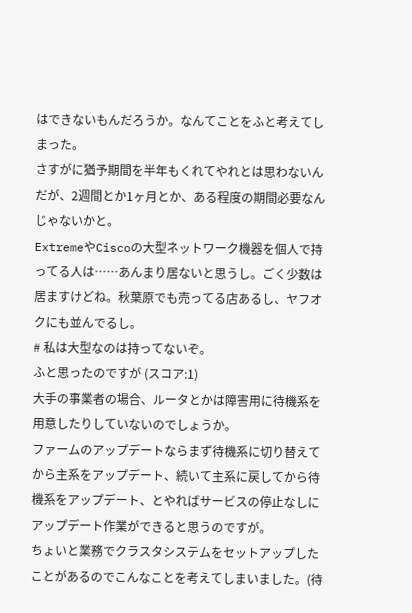はできないもんだろうか。なんてことをふと考えてしまった。
さすがに猶予期間を半年もくれてやれとは思わないんだが、2週間とか1ヶ月とか、ある程度の期間必要なんじゃないかと。
ExtremeやCiscoの大型ネットワーク機器を個人で持ってる人は……あんまり居ないと思うし。ごく少数は居ますけどね。秋葉原でも売ってる店あるし、ヤフオクにも並んでるし。
# 私は大型なのは持ってないぞ。
ふと思ったのですが (スコア:1)
大手の事業者の場合、ルータとかは障害用に待機系を用意したりしていないのでしょうか。
ファームのアップデートならまず待機系に切り替えてから主系をアップデート、続いて主系に戻してから待機系をアップデート、とやればサービスの停止なしにアップデート作業ができると思うのですが。
ちょいと業務でクラスタシステムをセットアップしたことがあるのでこんなことを考えてしまいました。(待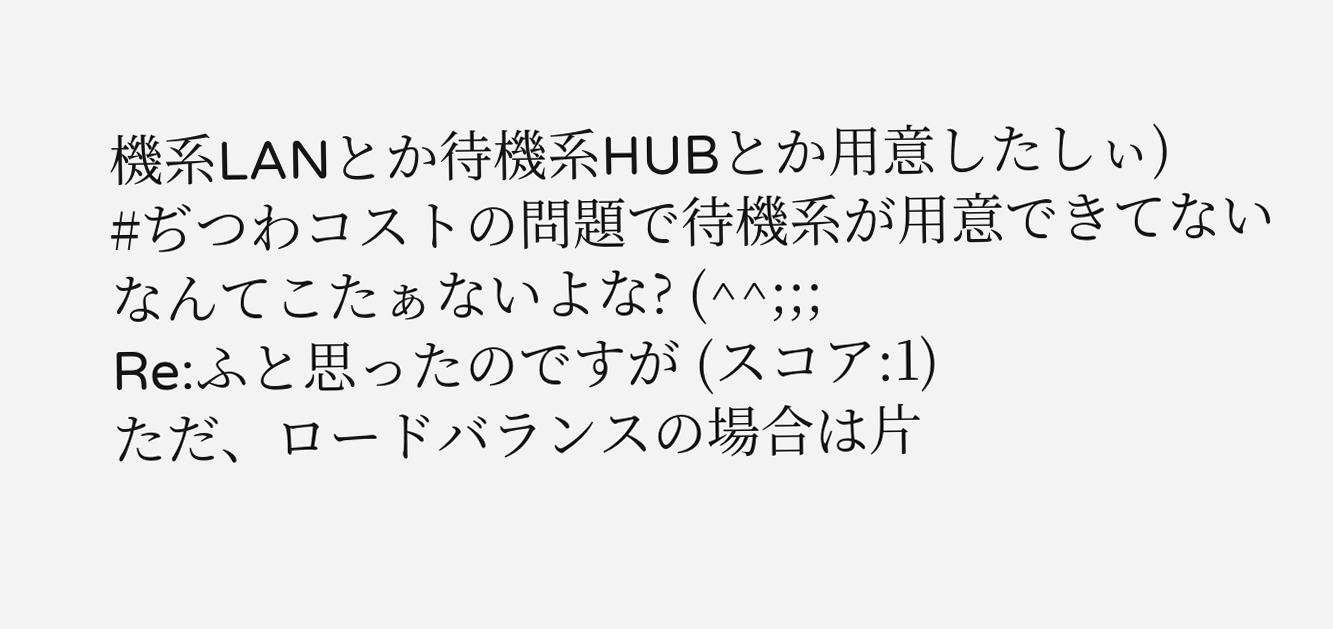機系LANとか待機系HUBとか用意したしぃ)
#ぢつわコストの問題で待機系が用意できてないなんてこたぁないよな? (^^;;;
Re:ふと思ったのですが (スコア:1)
ただ、ロードバランスの場合は片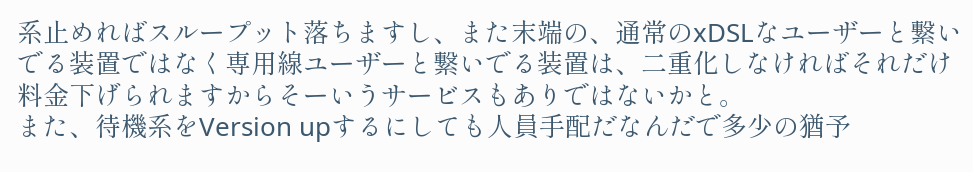系止めればスループット落ちますし、また末端の、通常のxDSLなユーザーと繋いでる装置ではなく専用線ユーザーと繋いでる装置は、二重化しなければそれだけ料金下げられますからそーいうサービスもありではないかと。
また、待機系をVersion upするにしても人員手配だなんだで多少の猶予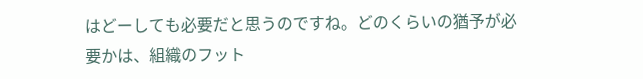はどーしても必要だと思うのですね。どのくらいの猶予が必要かは、組織のフット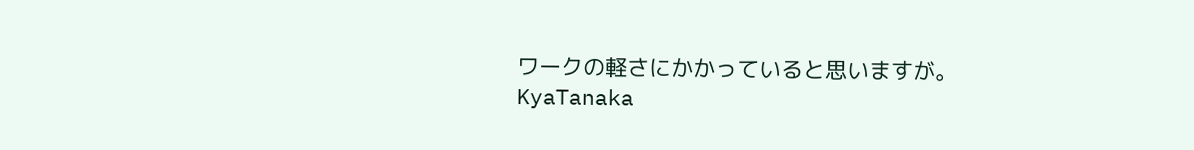ワークの軽さにかかっていると思いますが。
KyaTanaka